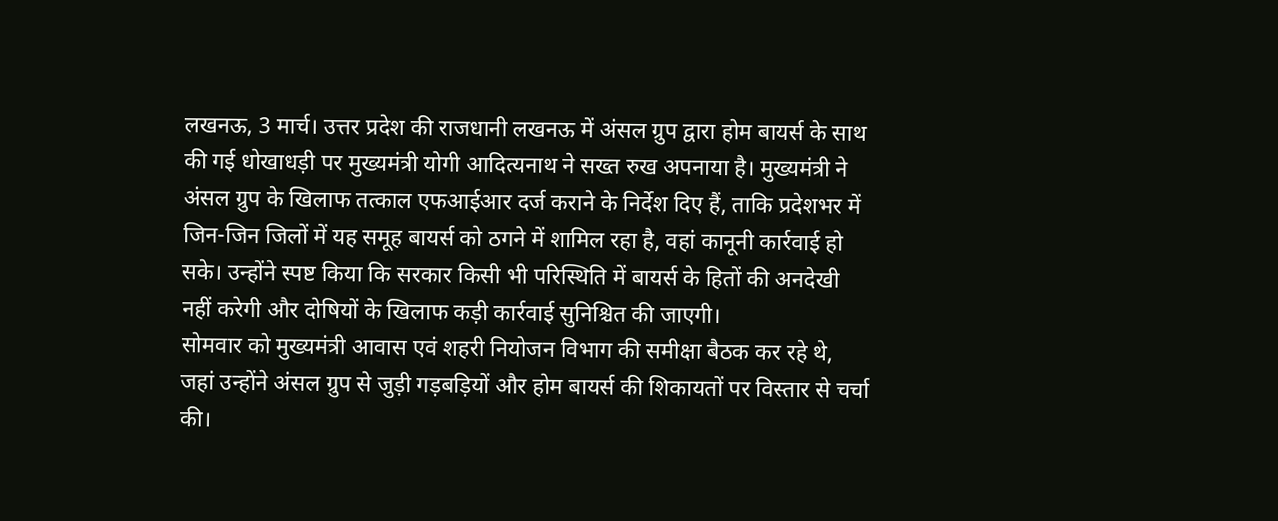लखनऊ, 3 मार्च। उत्तर प्रदेश की राजधानी लखनऊ में अंसल ग्रुप द्वारा होम बायर्स के साथ की गई धोखाधड़ी पर मुख्यमंत्री योगी आदित्यनाथ ने सख्त रुख अपनाया है। मुख्यमंत्री ने अंसल ग्रुप के खिलाफ तत्काल एफआईआर दर्ज कराने के निर्देश दिए हैं, ताकि प्रदेशभर में जिन-जिन जिलों में यह समूह बायर्स को ठगने में शामिल रहा है, वहां कानूनी कार्रवाई हो सके। उन्होंने स्पष्ट किया कि सरकार किसी भी परिस्थिति में बायर्स के हितों की अनदेखी नहीं करेगी और दोषियों के खिलाफ कड़ी कार्रवाई सुनिश्चित की जाएगी।
सोमवार को मुख्यमंत्री आवास एवं शहरी नियोजन विभाग की समीक्षा बैठक कर रहे थे, जहां उन्होंने अंसल ग्रुप से जुड़ी गड़बड़ियों और होम बायर्स की शिकायतों पर विस्तार से चर्चा की।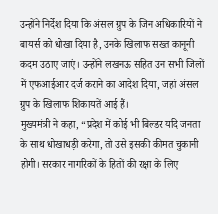उन्होंने निर्देश दिया कि अंसल ग्रुप के जिन अधिकारियों ने बायर्स को धोखा दिया है, उनके खिलाफ सख्त कानूनी कदम उठाए जाएं। उन्होंने लखनऊ सहित उन सभी जिलों में एफआईआर दर्ज कराने का आदेश दिया, जहां अंसल ग्रुप के खिलाफ शिकायतें आई हैं।
मुख्यमंत्री ने कहा, “प्रदेश में कोई भी बिल्डर यदि जनता के साथ धोखाधड़ी करेगा, तो उसे इसकी कीमत चुकानी होगी। सरकार नागरिकों के हितों की रक्षा के लिए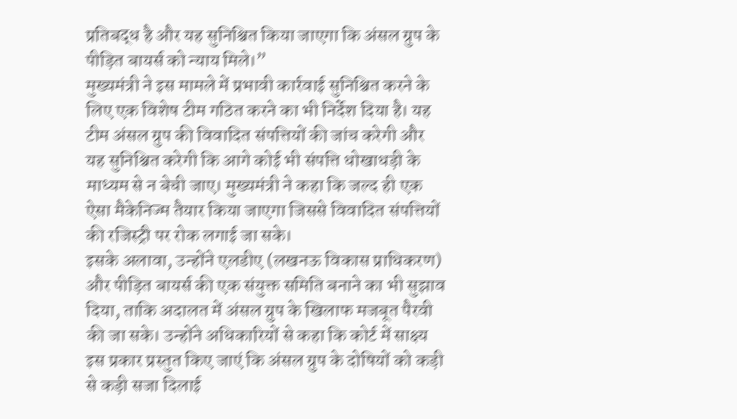प्रतिबद्ध है और यह सुनिश्चित किया जाएगा कि अंसल ग्रुप के पीड़ित बायर्स को न्याय मिले।”
मुख्यमंत्री ने इस मामले में प्रभावी कार्रवाई सुनिश्चित करने के लिए एक विशेष टीम गठित करने का भी निर्देश दिया है। यह टीम अंसल ग्रुप की विवादित संपत्तियों की जांच करेगी और यह सुनिश्चित करेगी कि आगे कोई भी संपत्ति धोखाधड़ी के माध्यम से न बेची जाए। मुख्यमंत्री ने कहा कि जल्द ही एक ऐसा मैकेनिज्म तैयार किया जाएगा जिससे विवादित संपत्तियों की रजिस्ट्री पर रोक लगाई जा सके।
इसके अलावा, उन्होंने एलडीए (लखनऊ विकास प्राधिकरण) और पीड़ित बायर्स की एक संयुक्त समिति बनाने का भी सुझाव दिया, ताकि अदालत में अंसल ग्रुप के खिलाफ मजबूत पैरवी की जा सके। उन्होंने अधिकारियों से कहा कि कोर्ट में साक्ष्य इस प्रकार प्रस्तुत किए जाएं कि अंसल ग्रुप के दोषियों को कड़ी से कड़ी सजा दिलाई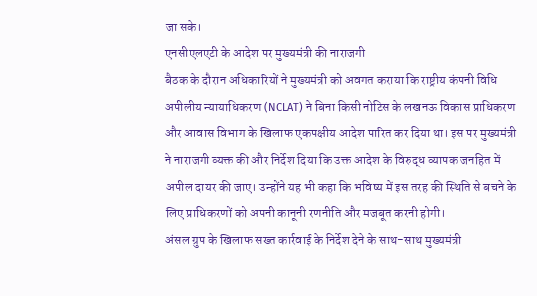जा सके।
एनसीएलएटी के आदेश पर मुख्यमंत्री की नाराजगी
बैठक के दौरान अधिकारियों ने मुख्यमंत्री को अवगत कराया कि राष्ट्रीय कंपनी विधि अपीलीय न्यायाधिकरण (NCLAT) ने बिना किसी नोटिस के लखनऊ विकास प्राधिकरण और आवास विभाग के खिलाफ एकपक्षीय आदेश पारित कर दिया था। इस पर मुख्यमंत्री ने नाराजगी व्यक्त की और निर्देश दिया कि उक्त आदेश के विरुद्ध व्यापक जनहित में अपील दायर की जाए। उन्होंने यह भी कहा कि भविष्य में इस तरह की स्थिति से बचने के लिए प्राधिकरणों को अपनी कानूनी रणनीति और मजबूत करनी होगी।
अंसल ग्रुप के खिलाफ सख्त कार्रवाई के निर्देश देने के साथ-साथ मुख्यमंत्री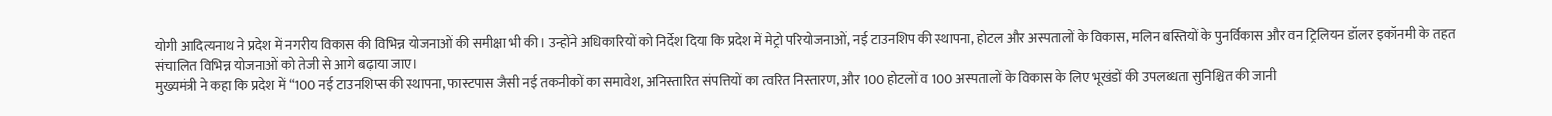योगी आदित्यनाथ ने प्रदेश में नगरीय विकास की विभिन्न योजनाओं की समीक्षा भी की। उन्होंने अधिकारियों को निर्देश दिया कि प्रदेश में मेट्रो परियोजनाओं, नई टाउनशिप की स्थापना, होटल और अस्पतालों के विकास, मलिन बस्तियों के पुनर्विकास और वन ट्रिलियन डॉलर इकॉनमी के तहत संचालित विभिन्न योजनाओं को तेजी से आगे बढ़ाया जाए।
मुख्यमंत्री ने कहा कि प्रदेश में “100 नई टाउनशिप्स की स्थापना, फास्टपास जैसी नई तकनीकों का समावेश, अनिस्तारित संपत्तियों का त्वरित निस्तारण, और 100 होटलों व 100 अस्पतालों के विकास के लिए भूखंडों की उपलब्धता सुनिश्चित की जानी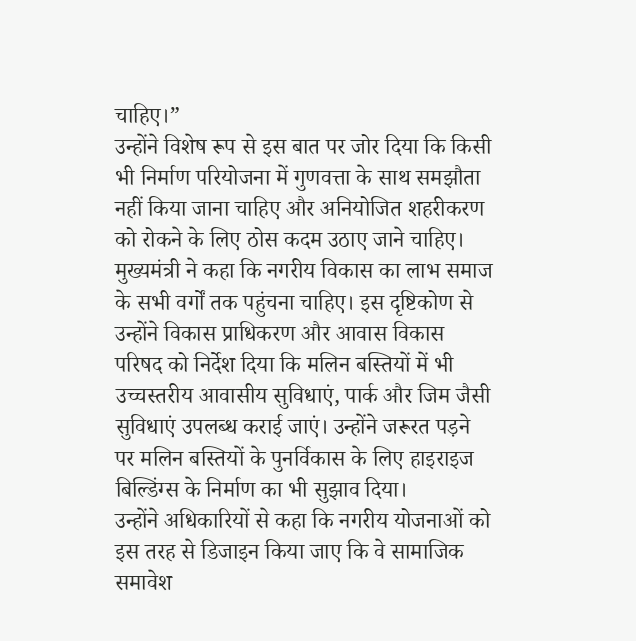चाहिए।”
उन्होंने विशेष रूप से इस बात पर जोर दिया कि किसी भी निर्माण परियोजना में गुणवत्ता के साथ समझौता नहीं किया जाना चाहिए और अनियोजित शहरीकरण को रोकने के लिए ठोस कदम उठाए जाने चाहिए।
मुख्यमंत्री ने कहा कि नगरीय विकास का लाभ समाज के सभी वर्गों तक पहुंचना चाहिए। इस दृष्टिकोण से उन्होंने विकास प्राधिकरण और आवास विकास परिषद को निर्देश दिया कि मलिन बस्तियों में भी उच्चस्तरीय आवासीय सुविधाएं, पार्क और जिम जैसी सुविधाएं उपलब्ध कराई जाएं। उन्होंने जरूरत पड़ने पर मलिन बस्तियों के पुनर्विकास के लिए हाइराइज बिल्डिंग्स के निर्माण का भी सुझाव दिया।
उन्होंने अधिकारियों से कहा कि नगरीय योजनाओं को इस तरह से डिजाइन किया जाए कि वे सामाजिक समावेश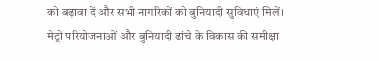को बढ़ावा दें और सभी नागरिकों को बुनियादी सुविधाएं मिलें।
मेट्रो परियोजनाओं और बुनियादी ढांचे के विकास की समीक्षा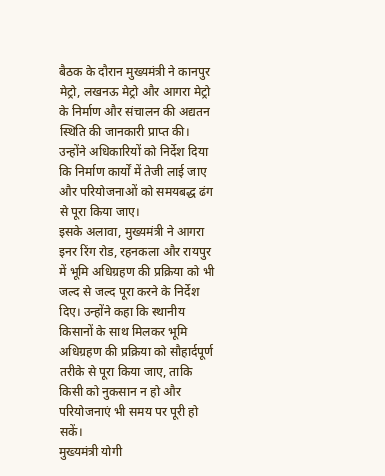बैठक के दौरान मुख्यमंत्री ने कानपुर मेट्रो, लखनऊ मेट्रो और आगरा मेट्रो के निर्माण और संचालन की अद्यतन स्थिति की जानकारी प्राप्त की। उन्होंने अधिकारियों को निर्देश दिया कि निर्माण कार्यों में तेजी लाई जाए और परियोजनाओं को समयबद्ध ढंग से पूरा किया जाए।
इसके अलावा, मुख्यमंत्री ने आगरा इनर रिंग रोड, रहनकला और रायपुर में भूमि अधिग्रहण की प्रक्रिया को भी जल्द से जल्द पूरा करने के निर्देश दिए। उन्होंने कहा कि स्थानीय किसानों के साथ मिलकर भूमि अधिग्रहण की प्रक्रिया को सौहार्दपूर्ण तरीके से पूरा किया जाए, ताकि किसी को नुकसान न हो और परियोजनाएं भी समय पर पूरी हो सकें।
मुख्यमंत्री योगी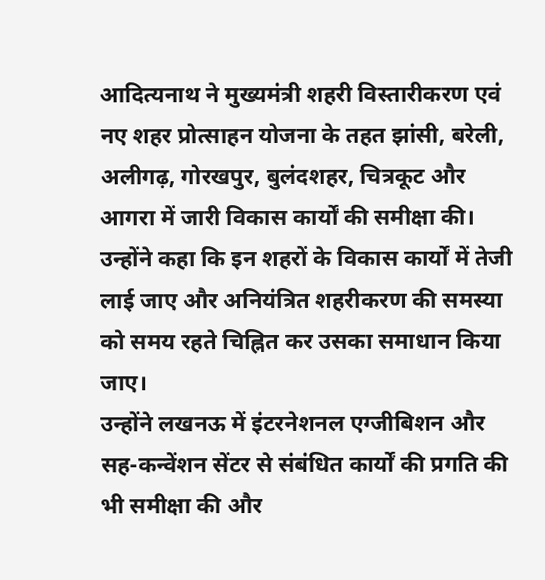आदित्यनाथ ने मुख्यमंत्री शहरी विस्तारीकरण एवं नए शहर प्रोत्साहन योजना के तहत झांसी, बरेली, अलीगढ़, गोरखपुर, बुलंदशहर, चित्रकूट और आगरा में जारी विकास कार्यों की समीक्षा की। उन्होंने कहा कि इन शहरों के विकास कार्यों में तेजी लाई जाए और अनियंत्रित शहरीकरण की समस्या को समय रहते चिह्नित कर उसका समाधान किया जाए।
उन्होंने लखनऊ में इंटरनेशनल एग्जीबिशन और सह-कन्वेंशन सेंटर से संबंधित कार्यों की प्रगति की भी समीक्षा की और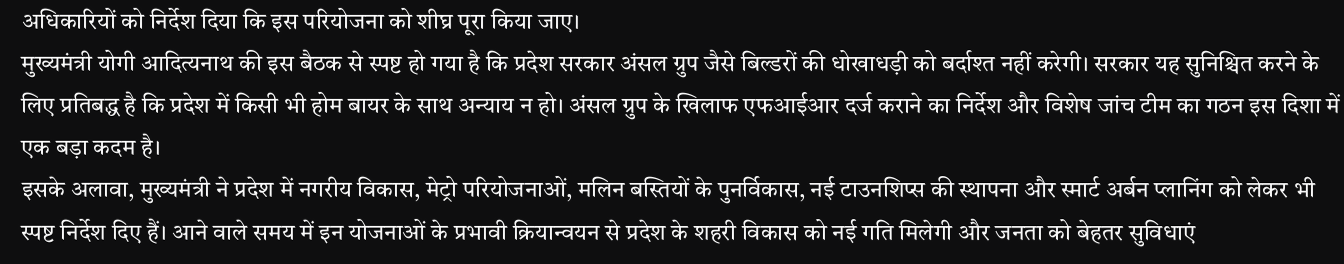अधिकारियों को निर्देश दिया कि इस परियोजना को शीघ्र पूरा किया जाए।
मुख्यमंत्री योगी आदित्यनाथ की इस बैठक से स्पष्ट हो गया है कि प्रदेश सरकार अंसल ग्रुप जैसे बिल्डरों की धोखाधड़ी को बर्दाश्त नहीं करेगी। सरकार यह सुनिश्चित करने के लिए प्रतिबद्ध है कि प्रदेश में किसी भी होम बायर के साथ अन्याय न हो। अंसल ग्रुप के खिलाफ एफआईआर दर्ज कराने का निर्देश और विशेष जांच टीम का गठन इस दिशा में एक बड़ा कदम है।
इसके अलावा, मुख्यमंत्री ने प्रदेश में नगरीय विकास, मेट्रो परियोजनाओं, मलिन बस्तियों के पुनर्विकास, नई टाउनशिप्स की स्थापना और स्मार्ट अर्बन प्लानिंग को लेकर भी स्पष्ट निर्देश दिए हैं। आने वाले समय में इन योजनाओं के प्रभावी क्रियान्वयन से प्रदेश के शहरी विकास को नई गति मिलेगी और जनता को बेहतर सुविधाएं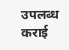उपलब्ध कराई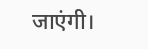जाएंगी।